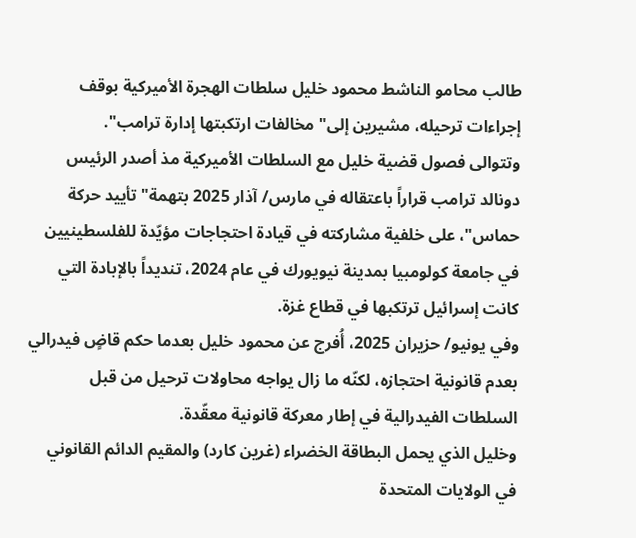طالب محامو الناشط محمود خليل سلطات الهجرة الأميركية بوقف إجراءات ترحيله، مشيرين إلى" مخالفات ارتكبتها إدارة ترامب".
وتتوالى فصول قضية خليل مع السلطات الأميركية مذ أصدر الرئيس دونالد ترامب قراراً باعتقاله في مارس/ آذار 2025 بتهمة" تأييد حركة حماس"، على خلفية مشاركته في قيادة احتجاجات مؤيّدة للفلسطينيين في جامعة كولومبيا بمدينة نيويورك في عام 2024، تنديداً بالإبادة التي كانت إسرائيل ترتكبها في قطاع غزة.
وفي يونيو/ حزيران 2025، أُفرج عن محمود خليل بعدما حكم قاضٍ فيدرالي بعدم قانونية احتجازه، لكنّه ما زال يواجه محاولات ترحيل من قبل السلطات الفيدرالية في إطار معركة قانونية معقّدة.
وخليل الذي يحمل البطاقة الخضراء (غرين كارد) والمقيم الدائم القانوني في الولايات المتحدة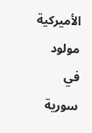الأميركية مولود في سورية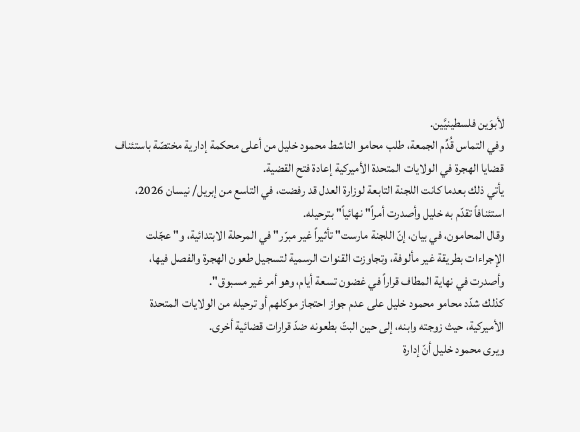لأبوَين فلسطينيَّين.
وفي التماس قُدِّم الجمعة، طلب محامو الناشط محمود خليل من أعلى محكمة إدارية مختصّة باستئناف قضايا الهجرة في الولايات المتحدة الأميركية إعادة فتح القضية.
يأتي ذلك بعدما كانت اللجنة التابعة لوزارة العدل قد رفضت، في التاسع من إبريل/ نيسان 2026، استئنافاً تقدّم به خليل وأصدرت أمراً" نهائياً" بترحيله.
وقال المحامون، في بيان، إنّ اللجنة مارست" تأثيراً غير مبرّر" في المرحلة الابتدائية، و" عجّلت الإجراءات بطريقة غير مألوفة، وتجاوزت القنوات الرسمية لتسجيل طعون الهجرة والفصل فيها، وأصدرت في نهاية المطاف قراراً في غضون تسعة أيام، وهو أمر غير مسبوق".
كذلك شدّد محامو محمود خليل على عدم جواز احتجاز موكلهم أو ترحيله من الولايات المتحدة الأميركية، حيث زوجته وابنه، إلى حين البتّ بطعونه ضدّ قرارات قضائية أخرى.
ويرى محمود خليل أنّ إدارة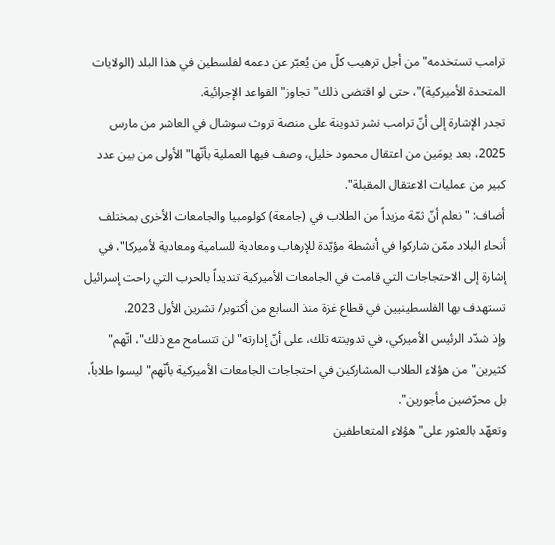ترامب تستخدمه" من أجل ترهيب كلّ من يُعبّر عن دعمه لفلسطين في هذا البلد (الولايات المتحدة الأميركية)"، حتى لو اقتضى ذلك" تجاوز" القواعد الإجرائية.
تجدر الإشارة إلى أنّ ترامب نشر تدوينة على منصة تروث سوشال في العاشر من مارس 2025، بعد يومَين من اعتقال محمود خليل، وصف فيها العملية بأنّها" الأولى من بين عدد كبير من عمليات الاعتقال المقبلة".
أضاف: " نعلم أنّ ثمّة مزيداً من الطلاب في (جامعة) كولومبيا والجامعات الأخرى بمختلف أنحاء البلاد ممّن شاركوا في أنشطة مؤيّدة للإرهاب ومعادية للسامية ومعادية لأميركا"، في إشارة إلى الاحتجاجات التي قامت في الجامعات الأميركية تنديداً بالحرب التي راحت إسرائيل تستهدف بها الفلسطينيين في قطاع غزة منذ السابع من أكتوبر/ تشرين الأول 2023.
وإذ شدّد الرئيس الأميركي، في تدوينته تلك، على أنّ إدارته" لن تتسامح مع ذلك"، اتّهم" كثيرين" من هؤلاء الطلاب المشاركين في احتجاجات الجامعات الأميركية بأنّهم" ليسوا طلاباً، بل محرّضين مأجورين".
وتعهّد بالعثور على" هؤلاء المتعاطفين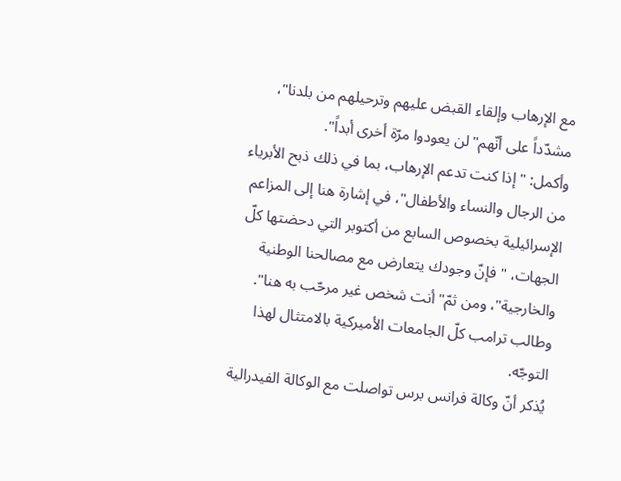مع الإرهاب وإلقاء القبض عليهم وترحيلهم من بلدنا"، مشدّداً على أنّهم" لن يعودوا مرّة أخرى أبداً".
وأكمل: " إذا كنت تدعم الإرهاب، بما في ذلك ذبح الأبرياء من الرجال والنساء والأطفال"، في إشارة هنا إلى المزاعم الإسرائيلية بخصوص السابع من أكتوبر التي دحضتها كلّ الجهات، " فإنّ وجودك يتعارض مع مصالحنا الوطنية والخارجية"، ومن ثمّ" أنت شخص غير مرحّب به هنا".
وطالب ترامب كلّ الجامعات الأميركية بالامتثال لهذا التوجّه.
يُذكر أنّ وكالة فرانس برس تواصلت مع الوكالة الفيدرالية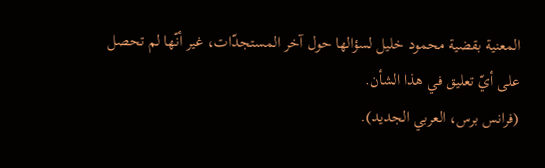المعنية بقضية محمود خليل لسؤالها حول آخر المستجدّات، غير أنّها لم تحصل على أيّ تعليق في هذا الشأن.
(فرانس برس، العربي الجديد).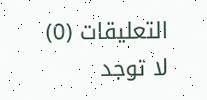التعليقات (0)
لا توجد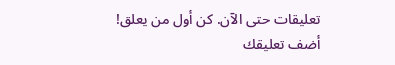تعليقات حتى الآن. كن أول من يعلق!
أضف تعليقك